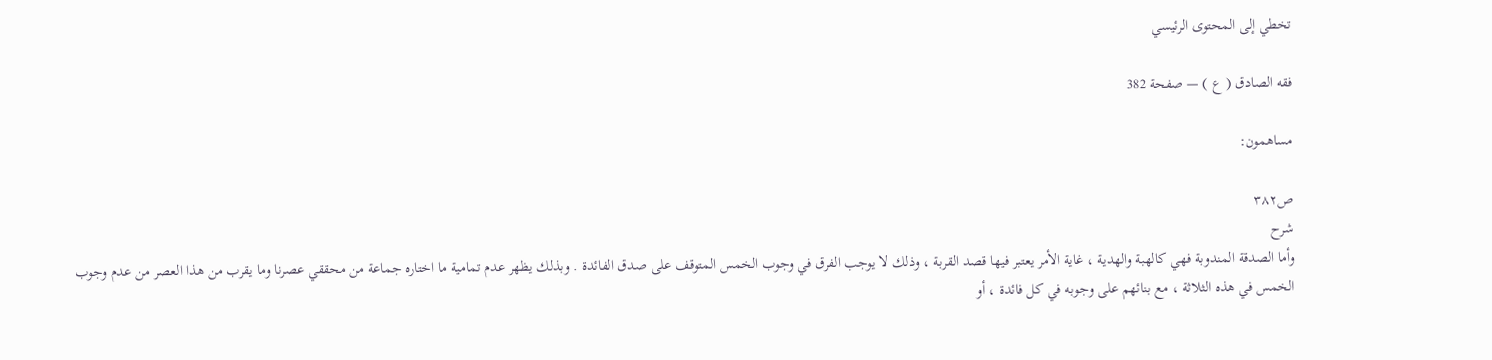تخطي إلى المحتوى الرئيسي

فقه الصادق ( ع ) — صفحة 382

مساهمون:

ص٣٨٢
شرح
وأما الصدقة المندوبة فهي كالهبة والهدية ، غاية الأمر يعتبر فيها قصد القربة ، وذلك لا يوجب الفرق في وجوب الخمس المتوقف على صدق الفائدة . وبذلك يظهر عدم تمامية ما اختاره جماعة من محققي عصرنا وما يقرب من هذا العصر من عدم وجوب الخمس في هذه الثلاثة ، مع بنائهم على وجوبه في كل فائدة ، أو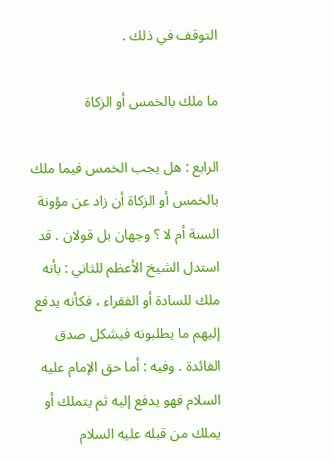التوقف في ذلك .

ما ملك بالخمس أو الزكاة

الرابع : هل يجب الخمس فيما ملك بالخمس أو الزكاة أن زاد عن مؤونة السنة أم لا ؟ وجهان بل قولان . قد استدل الشيخ الأعظم للثاني : بأنه ملك للسادة أو الفقراء ، فكأنه يدفع إليهم ما يطلبونه فيشكل صدق الفائدة . وفيه : أما حق الإمام عليه السلام فهو يدفع إليه ثم يتملك أو يملك من قبله عليه السلام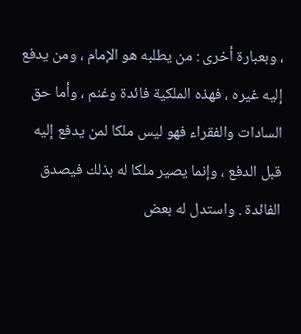، وبعبارة أخرى : من يطلبه هو الإمام ، ومن يدفع إليه غيره ، فهذه الملكية فائدة وغنم ، وأما حق السادات والفقراء فهو ليس ملكا لمن يدفع إليه قبل الدفع ، وإنما يصير ملكا له بذلك فيصدق الفائدة . واستدل له بعض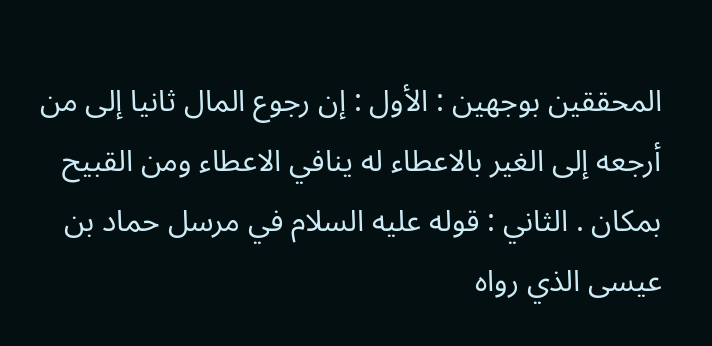المحققين بوجهين : الأول : إن رجوع المال ثانيا إلى من أرجعه إلى الغير بالاعطاء له ينافي الاعطاء ومن القبيح بمكان . الثاني : قوله عليه السلام في مرسل حماد بن عيسى الذي رواه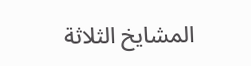المشايخ الثلاثة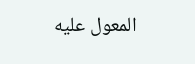المعول عليه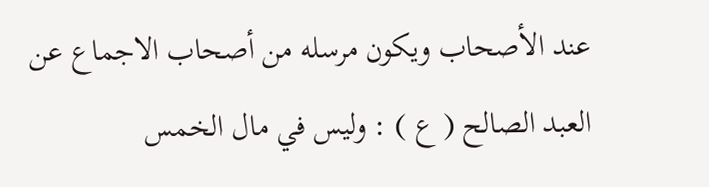عند الأصحاب ويكون مرسله من أصحاب الاجماع عن العبد الصالح ( ع ) : وليس في مال الخمس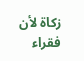زكاة لأن فقراء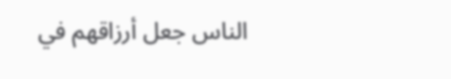الناس جعل أرزاقهم في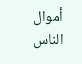أموال الناس